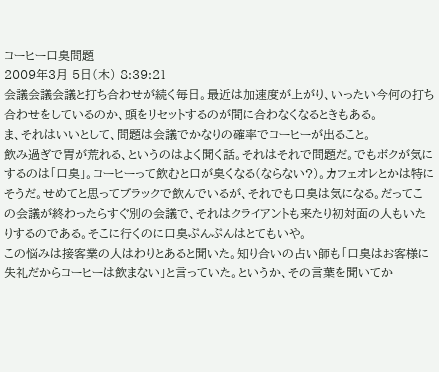コーヒー口臭問題
2009年3月 5日(木) 8:39:21
会議会議会議と打ち合わせが続く毎日。最近は加速度が上がり、いったい今何の打ち合わせをしているのか、頭をリセットするのが間に合わなくなるときもある。
ま、それはいいとして、問題は会議でかなりの確率でコーヒーが出ること。
飲み過ぎで胃が荒れる、というのはよく聞く話。それはそれで問題だ。でもボクが気にするのは「口臭」。コーヒーって飲むと口が臭くなる(ならない?)。カフェオレとかは特にそうだ。せめてと思ってブラックで飲んでいるが、それでも口臭は気になる。だってこの会議が終わったらすぐ別の会議で、それはクライアントも来たり初対面の人もいたりするのである。そこに行くのに口臭ぷんぷんはとてもいや。
この悩みは接客業の人はわりとあると聞いた。知り合いの占い師も「口臭はお客様に失礼だからコーヒーは飲まない」と言っていた。というか、その言葉を聞いてか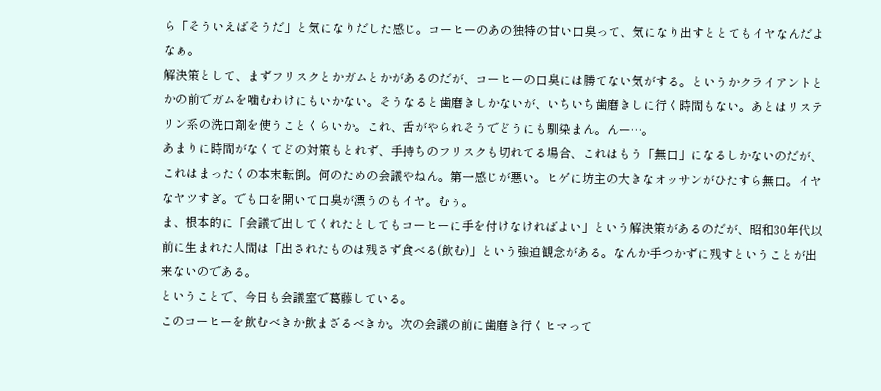ら「そういえばそうだ」と気になりだした感じ。コーヒーのあの独特の甘い口臭って、気になり出すととてもイヤなんだよなぁ。
解決策として、まずフリスクとかガムとかがあるのだが、コーヒーの口臭には勝てない気がする。というかクライアントとかの前でガムを噛むわけにもいかない。そうなると歯磨きしかないが、いちいち歯磨きしに行く時間もない。あとはリステリン系の洗口剤を使うことくらいか。これ、舌がやられそうでどうにも馴染まん。んー…。
あまりに時間がなくてどの対策もとれず、手持ちのフリスクも切れてる場合、これはもう「無口」になるしかないのだが、これはまったくの本末転倒。何のための会議やねん。第一感じが悪い。ヒゲに坊主の大きなオッサンがひたすら無口。イヤなヤツすぎ。でも口を開いて口臭が漂うのもイヤ。むぅ。
ま、根本的に「会議で出してくれたとしてもコーヒーに手を付けなければよい」という解決策があるのだが、昭和30年代以前に生まれた人間は「出されたものは残さず食べる(飲む)」という強迫観念がある。なんか手つかずに残すということが出来ないのである。
ということで、今日も会議室で葛藤している。
このコーヒーを飲むべきか飲まざるべきか。次の会議の前に歯磨き行くヒマって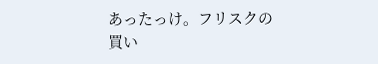あったっけ。フリスクの買い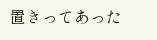置きってあった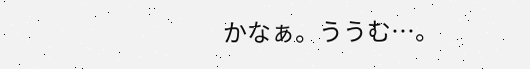かなぁ。ううむ…。